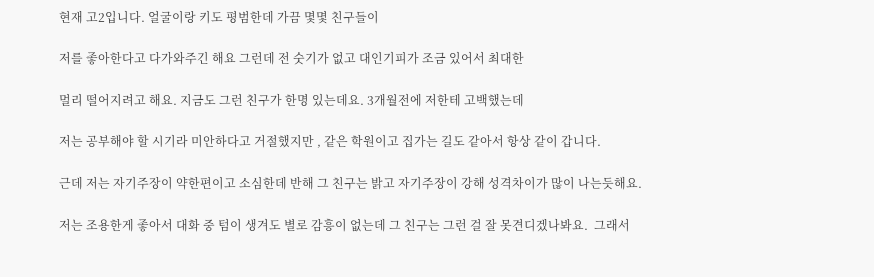현재 고2입니다. 얼굴이랑 키도 평범한데 가끔 몇몇 친구들이

저를 좋아한다고 다가와주긴 해요 그런데 전 숫기가 없고 대인기피가 조금 있어서 최대한

멀리 떨어지려고 해요. 지금도 그런 친구가 한명 있는데요. 3개월전에 저한테 고백했는데

저는 공부해야 할 시기라 미안하다고 거절했지만 , 같은 학원이고 집가는 길도 같아서 항상 같이 갑니다.

근데 저는 자기주장이 약한편이고 소심한데 반해 그 친구는 밝고 자기주장이 강해 성격차이가 많이 나는듯해요.

저는 조용한게 좋아서 대화 중 텀이 생겨도 별로 감흥이 없는데 그 친구는 그런 걸 잘 못견디겠나봐요.  그래서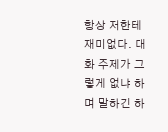항상 저한테 재미없다. 대화 주제가 그렇게 없냐 하며 말하긴 하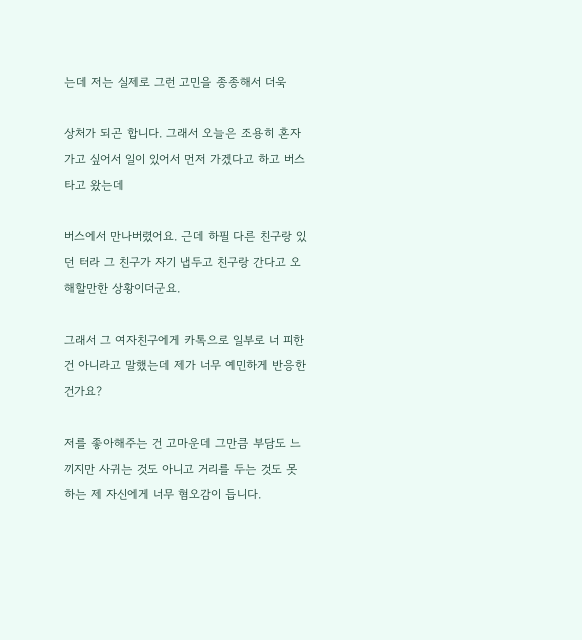는데 저는 실제로 그런 고민을 종종해서 더욱

상처가 되곤 합니다. 그래서 오늘은 조용히 혼자가고 싶어서 일이 있어서 먼저 가겠다고 하고 버스타고 왔는데

버스에서 만나버렸어요. 근데 하필 다른 친구랑 있던 터라 그 친구가 자기 냅두고 친구랑 간다고 오해할만한 상황이더군요.

그래서 그 여자친구에게 카톡으로 일부로 너 피한건 아니라고 말했는데 제가 너무 예민하게 반응한건가요?

저를 좋아해주는 건 고마운데 그만큼 부담도 느끼지만 사귀는 것도 아니고 거리를 두는 것도 못하는 제 자신에게 너무 혐오감이 듭니다.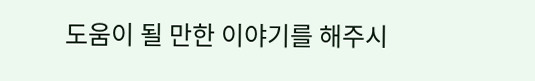도움이 될 만한 이야기를 해주시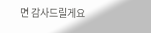면 감사드릴게요